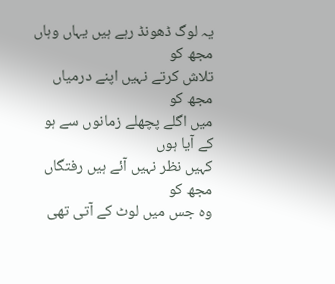یہ لوگ ڈھونڈ رہے ہیں یہاں وہاں مجھ کو
تلاش کرتے نہیں اپنے درمیاں مجھ کو
میں اگلے پچھلے زمانوں سے ہو کے آیا ہوں
کہیں نظر نہیں آئے ہیں رفتگاں مجھ کو
وہ جس میں لوٹ کے آتی تھی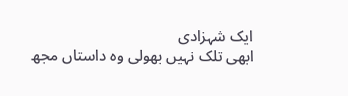ایک شہزادی
ابھی تلک نہیں بھولی وہ داستاں مجھ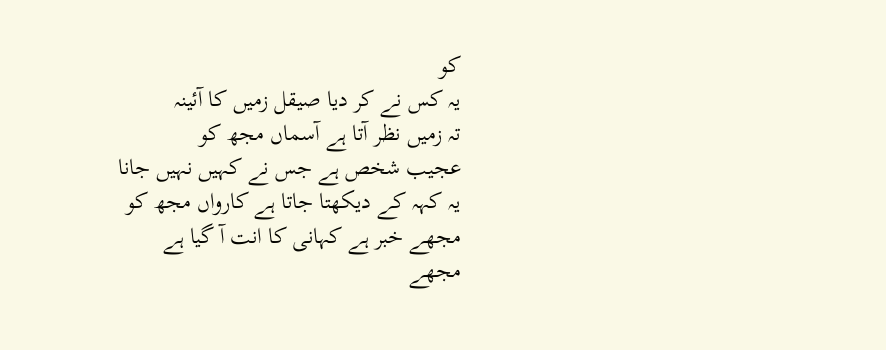کو
یہ کس نے کر دیا صیقل زمیں کا آئینہ
تہ زمیں نظر آتا ہے آسماں مجھ کو
عجیب شخص ہے جس نے کہیں نہیں جانا
یہ کہہ کے دیکھتا جاتا ہے کارواں مجھ کو
مجھے خبر ہے کہانی کا انت آ گیا ہے
مجھے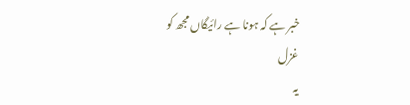خبر ہے کہ ہونا ہے رائیگاں مجھ کو
غزل
یہ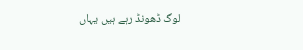لوگ ڈھونڈ رہے ہیں یہاں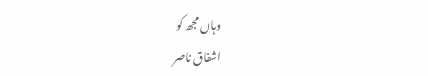وہاں مجھ کو
اشفاق ناصر